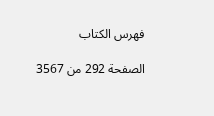فهرس الكتاب

الصفحة 292 من 3567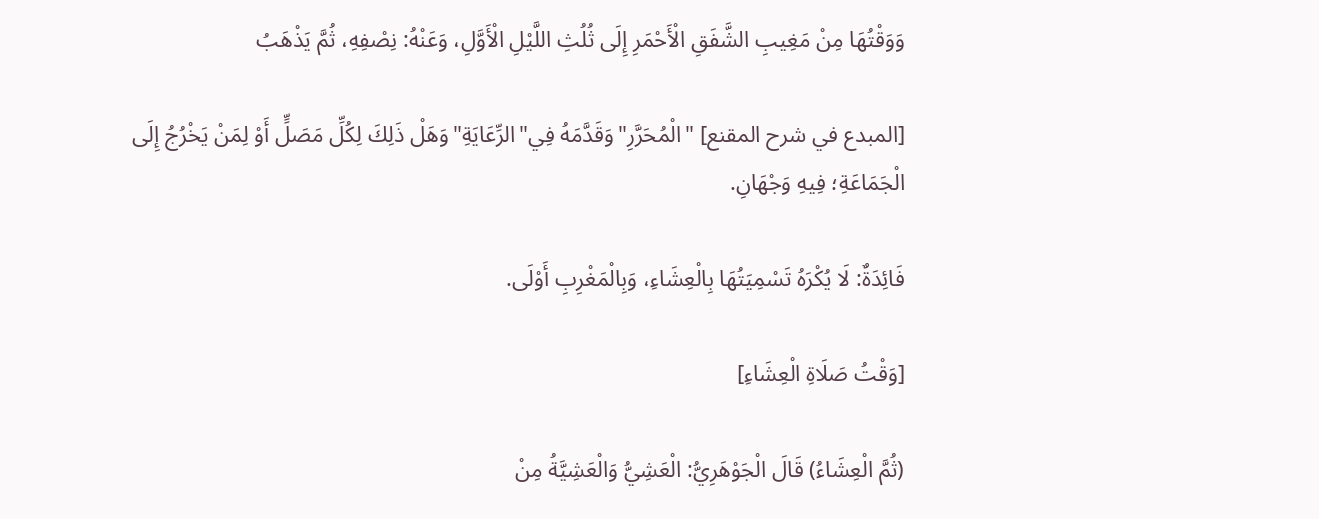وَوَقْتُهَا مِنْ مَغِيبِ الشَّفَقِ الْأَحْمَرِ إِلَى ثُلُثِ اللَّيْلِ الْأَوَّلِ، وَعَنْهُ: نِصْفِهِ، ثُمَّ يَذْهَبُ

[المبدع في شرح المقنع] "الْمُحَرَّرِ"وَقَدَّمَهُ فِي"الرِّعَايَةِ"وَهَلْ ذَلِكَ لِكُلِّ مَصَلٍّ أَوْ لِمَنْ يَخْرُجُ إِلَى الْجَمَاعَةِ؛ فِيهِ وَجْهَانِ.

فَائِدَةٌ: لَا يُكْرَهُ تَسْمِيَتُهَا بِالْعِشَاءِ، وَبِالْمَغْرِبِ أَوْلَى.

[وَقْتُ صَلَاةِ الْعِشَاءِ]

(ثُمَّ الْعِشَاءُ) قَالَ الْجَوْهَرِيُّ: الْعَشِيُّ وَالْعَشِيَّةُ مِنْ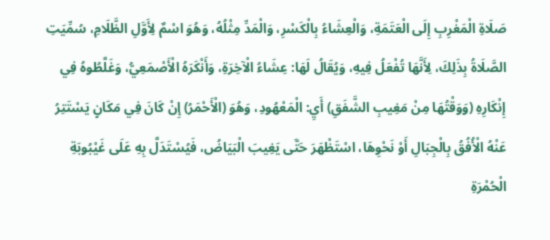صَلَاةِ الْمَغْرِبِ إِلَى الْعَتَمَةِ، وَالْعِشَاءُ بِالْكَسْرِ، وَالْمَدِّ مِثْلُهُ، وَهُوَ اسْمٌ لِأَوَّلِ الظَّلَامِ، سُمِّيَتِ الصَّلَاةُ بِذَلِكَ، لِأَنَّهَا تُفْعَلُ فِيهِ، وَيُقَالُ لَهَا: عِشَاءُ الْآخِرَةِ، وَأَنْكَرَهُ الْأَصْمَعِيُّ، وَغَلَّطُوهُ فِي إِنْكَارِهِ (وَوَقْتُهَا مِنْ مَغِيبِ الشَّفَقِ) أَيِ: الْمَعْهُودِ، وَهُوَ (الْأَحْمَرُ) إِنْ كَانَ فِي مَكَانٍ يَسْتَتِرُ عَنْهُ الْأُفُقُ بِالْجِبَالِ أَوْ نَحْوِهَا، اسْتَظْهَرَ حَتَّى يَغِيبَ الْبَيَاضُ، فَيُسْتَدَلَّ بِهِ عَلَى غَيْبُوبَةِ الْحُمْرَةِ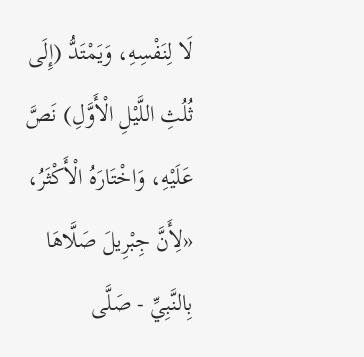لَا لِنَفْسِهِ، وَيَمْتَدُّ (إِلَى ثُلُثِ اللَّيْلِ الْأَوَّلِ) نَصَّ عَلَيْهِ، وَاخْتَارَهُ الْأَكْثَرُ، «لِأَنَّ جِبْرِيلَ صَلَّاهَا بِالنَّبِيِّ - صَلَّى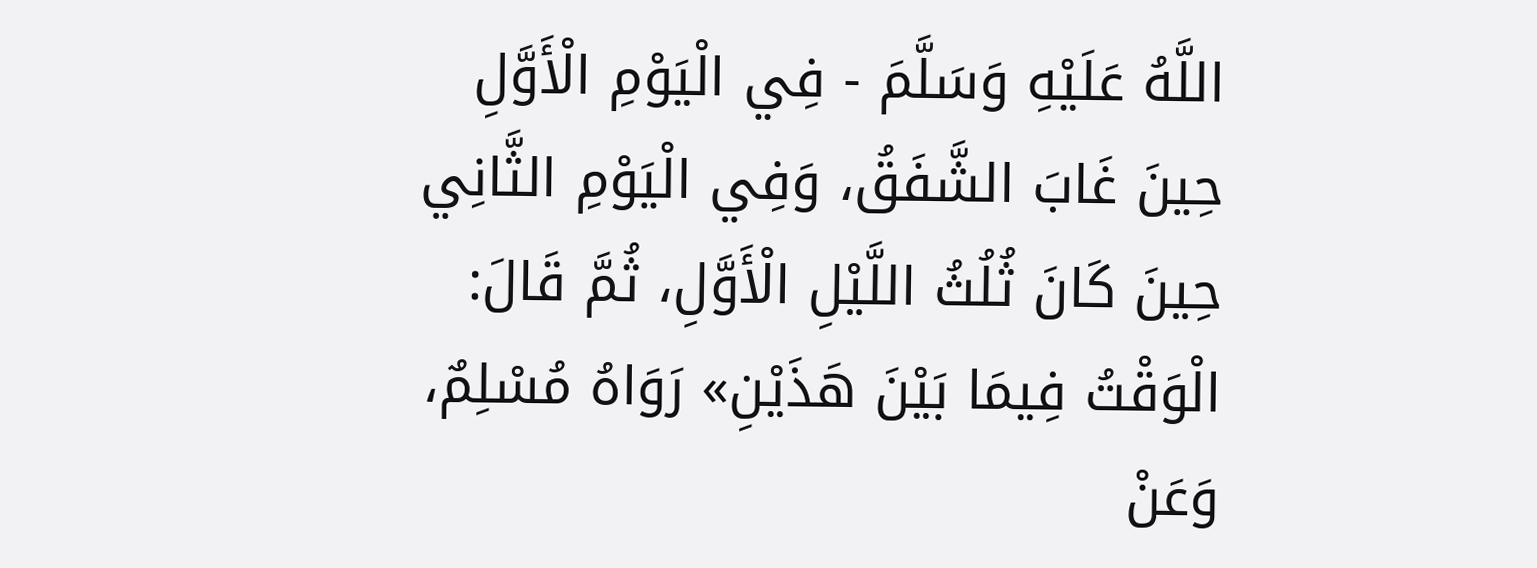اللَّهُ عَلَيْهِ وَسَلَّمَ - فِي الْيَوْمِ الْأَوَّلِ حِينَ غَابَ الشَّفَقُ، وَفِي الْيَوْمِ الثَّانِي حِينَ كَانَ ثُلُثُ اللَّيْلِ الْأَوَّلِ، ثُمَّ قَالَ: الْوَقْتُ فِيمَا بَيْنَ هَذَيْنِ» رَوَاهُ مُسْلِمٌ، وَعَنْ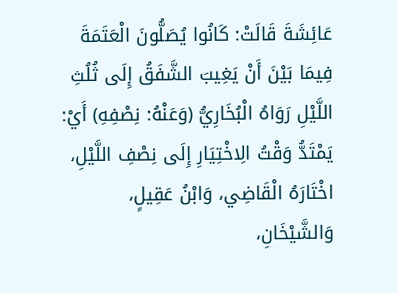عَائِشَةَ قَالَتْ: كَانُوا يُصَلُّونَ الْعَتَمَةَ فِيمَا بَيْنَ أَنْ يَغِيبَ الشَّفَقُ إِلَى ثُلُثِ اللَّيْلِ رَوَاهُ الْبُخَارِيُّ (وَعَنْهُ: نِصْفِهِ) أَيْ: يَمْتَدُّ وَقْتُ الِاخْتِيَارِ إِلَى نِصْفِ اللَّيْلِ، اخْتَارَهُ الْقَاضِي، وَابْنُ عَقِيلٍ، وَالشَّيْخَانِ،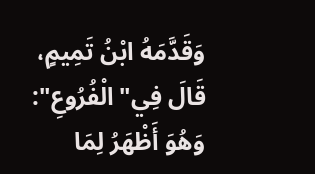وَقَدَّمَهُ ابْنُ تَمِيمٍ، قَالَ فِي"الْفُرُوعِ": وَهُوَ أَظْهَرُ لِمَا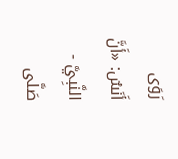رَوَى أَنَسٌ: «أَنَّ النَّبِيَّ - صَلَّى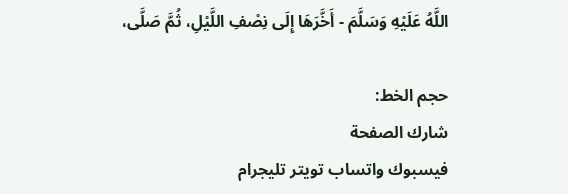اللَّهُ عَلَيْهِ وَسَلَّمَ - أَخَّرَهَا إِلَى نِصْفِ اللَّيْلِ، ثُمَّ صَلَّى،

حجم الخط:
شارك الصفحة
فيسبوك واتساب تويتر تليجرام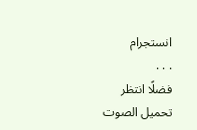انستجرام
. . .
فضلًا انتظر تحميل الصوت